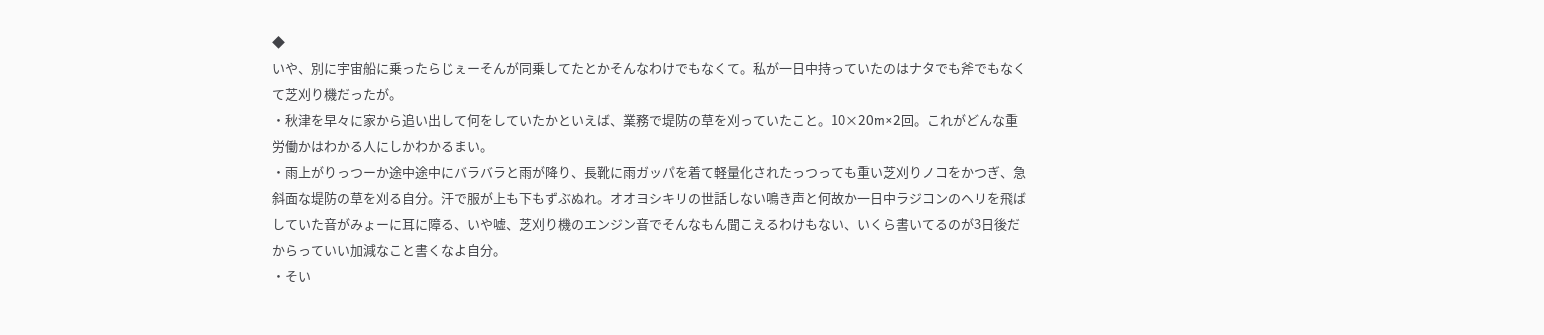◆
いや、別に宇宙船に乗ったらじぇーそんが同乗してたとかそんなわけでもなくて。私が一日中持っていたのはナタでも斧でもなくて芝刈り機だったが。
・秋津を早々に家から追い出して何をしていたかといえば、業務で堤防の草を刈っていたこと。10×20m×2回。これがどんな重労働かはわかる人にしかわかるまい。
・雨上がりっつーか途中途中にバラバラと雨が降り、長靴に雨ガッパを着て軽量化されたっつっても重い芝刈りノコをかつぎ、急斜面な堤防の草を刈る自分。汗で服が上も下もずぶぬれ。オオヨシキリの世話しない鳴き声と何故か一日中ラジコンのヘリを飛ばしていた音がみょーに耳に障る、いや嘘、芝刈り機のエンジン音でそんなもん聞こえるわけもない、いくら書いてるのが3日後だからっていい加減なこと書くなよ自分。
・そい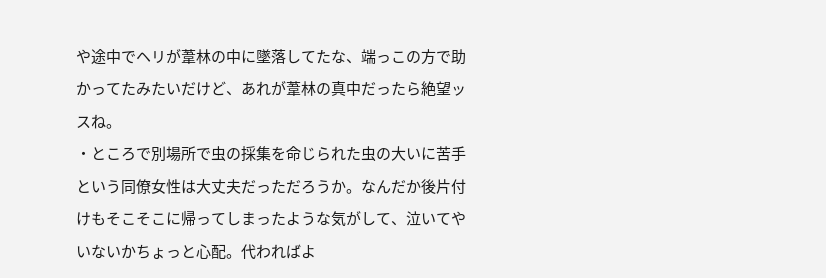や途中でヘリが葦林の中に墜落してたな、端っこの方で助かってたみたいだけど、あれが葦林の真中だったら絶望ッスね。
・ところで別場所で虫の採集を命じられた虫の大いに苦手という同僚女性は大丈夫だっただろうか。なんだか後片付けもそこそこに帰ってしまったような気がして、泣いてやいないかちょっと心配。代わればよ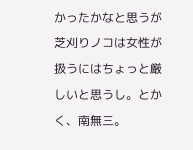かったかなと思うが芝刈りノコは女性が扱うにはちょっと厳しいと思うし。とかく、南無三。